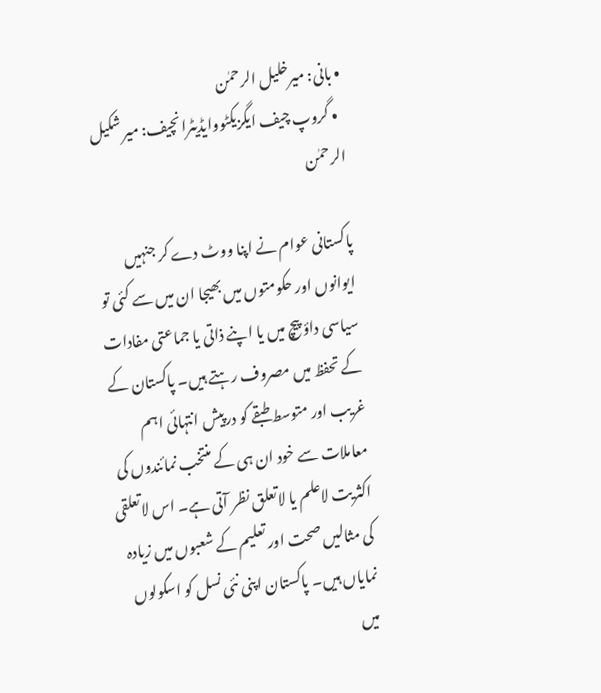• بانی: میرخلیل الرحمٰن
  • گروپ چیف ایگزیکٹووایڈیٹرانچیف: میر شکیل الرحمٰن

پاکستانی عوام نے اپنا ووٹ دے کر جنہیں ایوانوں اور حکومتوں میں بھیجا ان میں سے کئی تو سیاسی داؤ پیچ میں یا اپنے ذاتی یا جماعتی مفادات کے تحفظ میں مصروف رہتے ہیں۔ پاکستان کے غریب اور متوسط طبقے کو درپیش انتہائی اہم معاملات سے خود ان ہی کے منتخب نمائندوں کی اکثریت لاعلم یا لاتعلق نظر آتی ہے۔ اس لاتعلقی کی مثالیں صحت اور تعلیم کے شعبوں میں زیادہ نمایاں ہیں۔ پاکستان اپنی نئی نسل کو اسکولوں میں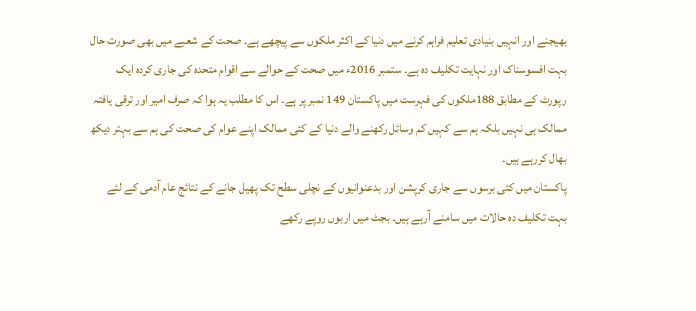بھیجنے اور انہیں بنیادی تعلیم فراہم کرنے میں دنیا کے اکثر ملکوں سے پیچھے ہے۔ صحت کے شعبے میں بھی صورت حال بہت افسوسناک اور نہایت تکلیف دہ ہے۔ ستمبر 2016ء میں صحت کے حوالے سے اقوام متحدہ کی جاری کردہ ایک رپورٹ کے مطابق 188ملکوں کی فہرست میں پاکستان 149 نمبر پر ہے۔ اس کا مطلب یہ ہوا کہ صرف امیر اور ترقی یافتہ ممالک ہی نہیں بلکہ ہم سے کہیں کم وسائل رکھنے والے دنیا کے کئی ممالک اپنے عوام کی صحت کی ہم سے بہتر دیکھ بھال کررہے ہیں۔
پاکستان میں کئی برسوں سے جاری کرپشن اور بدعنوانیوں کے نچلی سطح تک پھیل جانے کے نتائج عام آدمی کے لئے بہت تکلیف دہ حالات میں سامنے آرہے ہیں۔ بجٹ میں اربوں روپے رکھے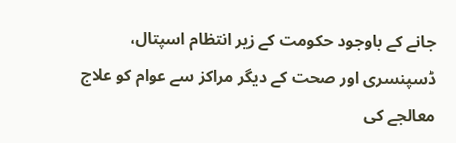جانے کے باوجود حکومت کے زیر انتظام اسپتال، ڈسپنسری اور صحت کے دیگر مراکز سے عوام کو علاج معالجے کی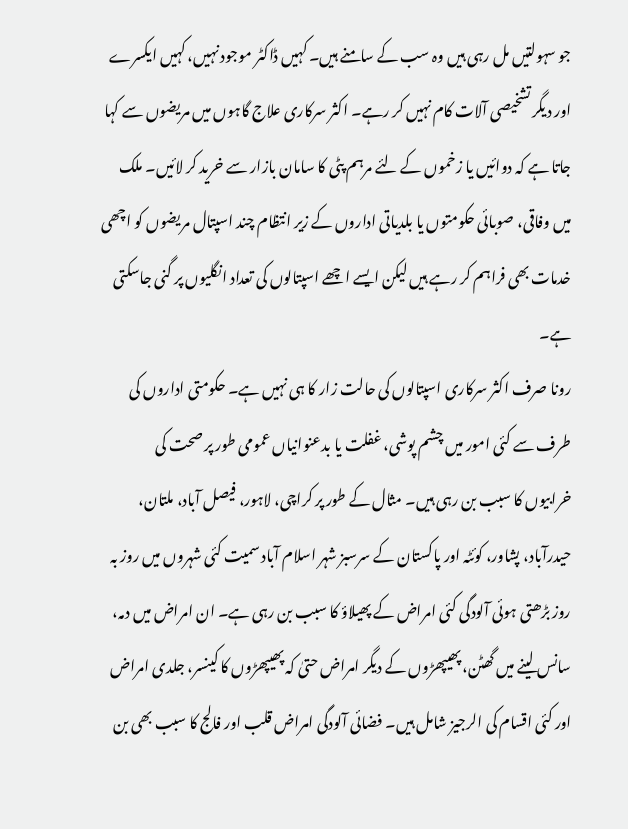جو سہولتیں مل رہی ہیں وہ سب کے سامنے ہیں۔ کہیں ڈاکٹر موجود نہیں، کہیں ایکسرے اور دیگر تشخیصی آلات کام نہیں کر رہے۔ اکثر سرکاری علاج گاہوں میں مریضوں سے کہا جاتا ہے کہ دوائیں یا زخموں کے لئے مرہم پٹی کا سامان بازار سے خرید کر لائیں۔ ملک میں وفاقی، صوبائی حکومتوں یا بلدیاتی اداروں کے زیر انتظام چند اسپتال مریضوں کو اچھی خدمات بھی فراہم کر رہے ہیں لیکن ایسے اچھے اسپتالوں کی تعداد انگلیوں پر گنی جاسکتی ہے۔
رونا صرف اکثر سرکاری اسپتالوں کی حالت زار کا ہی نہیں ہے۔ حکومتی اداروں کی طرف سے کئی امور میں چشم پوشی، غفلت یا بدعنوانیاں عمومی طور پر صحت کی خرابیوں کا سبب بن رہی ہیں۔ مثال کے طور پر کراچی، لاہور، فیصل آباد، ملتان، حیدرآباد، پشاور، کوئٹہ اور پاکستان کے سرسبز شہر اسلام آباد سمیت کئی شہروں میں روز بہ روز بڑھتی ہوئی آلودگی کئی امراض کے پھیلاؤ کا سبب بن رہی ہے۔ ان امراض میں دمہ، سانس لینے میں گھٹن، پھیپھڑوں کے دیگر امراض حتیٰ کہ پھیپھڑوں کا کینسر، جلدی امراض اور کئی اقسام کی الرجیز شامل ہیں۔ فضائی آلودگی امراض قلب اور فالج کا سبب بھی بن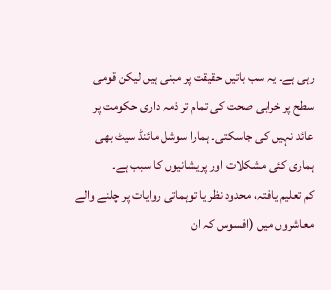رہی ہے۔ یہ سب باتیں حقیقت پر مبنی ہیں لیکن قومی سطح پر خرابی صحت کی تمام تر ذمہ داری حکومت پر عائد نہیں کی جاسکتی۔ ہمارا سوشل مائنڈ سیٹ بھی ہماری کئی مشکلات اور پریشانیوں کا سبب ہے۔
کم تعلیم یافتہ، محدود نظر یا توہماتی روایات پر چلنے والے معاشروں میں (افسوس کہ ان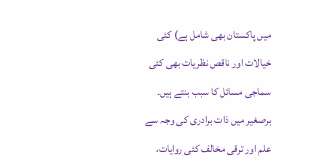میں پاکستان بھی شامل ہے) کئی خیالات اور ناقص نظریات بھی کئی سماجی مسائل کا سبب بنتے ہیں۔ برصغیر میں ذات برادری کی وجہ سے علم اور ترقی مخالف کئی روایات،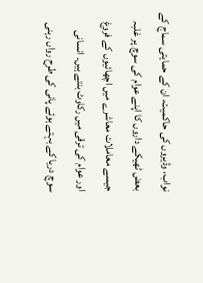نواب، وڈیروں کی حاکمیت، ان کے حمایتی سماج کے بعض ٹھیکے داروں کا اپنے عوام کی سوچ پر غلبہ جیسے معاملات معاشرے میں اچھائیوں کے فروغ اور عوام کی ترقی میں رکاوٹ بنتے ہیں۔ انسانی سوچ دریا کے بہتے ہوئے پانی کی طرح رواں رہنی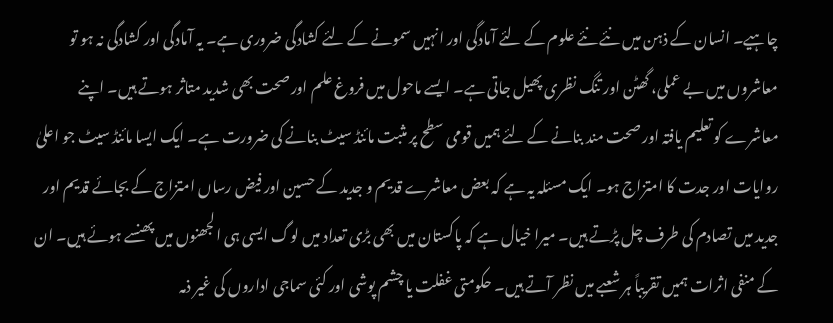چاہیے۔ انسان کے ذہن میں نئے نئے علوم کے لئے آمادگی اور انہیں سمونے کے لئے کشادگی ضروری ہے۔ یہ آمادگی اور کشادگی نہ ہو تو معاشروں میں بے عملی، گھٹن اور تنگ نظری پھیل جاتی ہے۔ ایسے ماحول میں فروغ علم اور صحت بھی شدید متاثر ہوتے ہیں۔ اپنے معاشرے کو تعلیم یافتہ اور صحت مند بنانے کے لئے ہمیں قومی سطح پر مثبت مائنڈ سیٹ بنانے کی ضرورت ہے۔ ایک ایسا مائنڈ سیٹ جو اعلیٰ روایات اور جدت کا امتزاج ہو۔ ایک مسئلہ یہ ہے کہ بعض معاشرے قدیم و جدید کے حسین اور فیض رساں امتزاج کے بجائے قدیم اور جدید میں تصادم کی طرف چل پڑتے ہیں۔ میرا خیال ہے کہ پاکستان میں بھی بڑی تعداد میں لوگ ایسی ہی الجھنوں میں پھنسے ہوئے ہیں۔ ان کے منفی اثرات ہمیں تقریباً ہر شعبے میں نظر آتے ہیں۔ حکومتی غفلت یا چشم پوشی اور کئی سماجی اداروں کی غیر ذمہ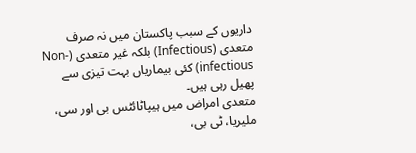داریوں کے سبب پاکستان میں نہ صرف متعدی (Infectious) بلکہ غیر متعدی (Non-infectious) کئی بیماریاں بہت تیزی سے پھیل رہی ہیں۔
متعدی امراض میں ہیپاٹائٹس بی اور سی، ملیریا، ٹی بی،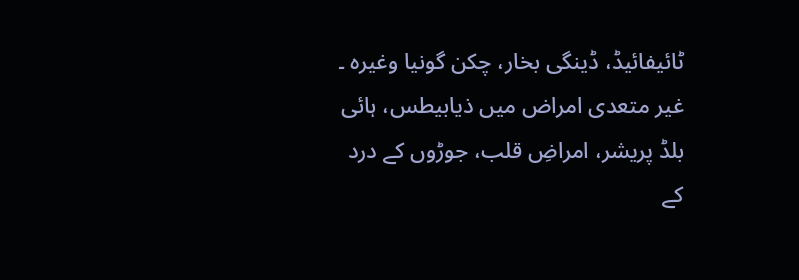ٹائیفائیڈ، ڈینگی بخار، چکن گونیا وغیرہ ۔ غیر متعدی امراض میں ذیابیطس، ہائی بلڈ پریشر، امراضِ قلب، جوڑوں کے درد کے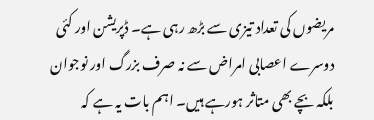مریضوں کی تعداد تیزی سے بڑھ رہی ہے۔ ڈپریشن اور کئی دوسرے اعصابی امراض سے نہ صرف بزرگ اور نوجوان بلکہ بچے بھی متاثر ہورہے ہیں۔ اہم بات یہ ہے کہ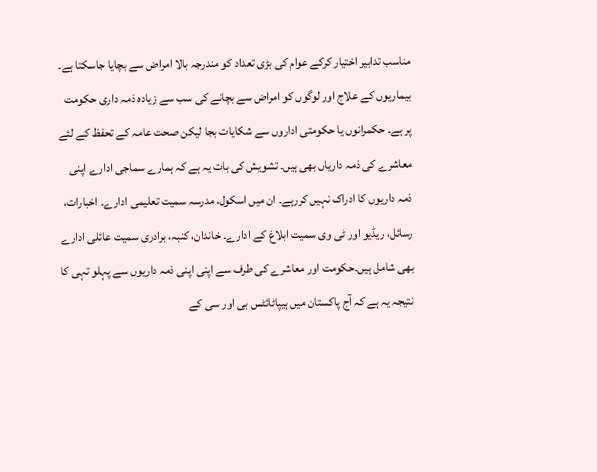مناسب تدابیر اختیار کرکے عوام کی بڑی تعداد کو مندرجہ بالا امراض سے بچایا جاسکتا ہے۔ بیماریوں کے علاج اور لوگوں کو امراض سے بچانے کی سب سے زیادہ ذمہ داری حکومت پر ہے۔ حکمرانوں یا حکومتی اداروں سے شکایات بجا لیکن صحت عامہ کے تحفظ کے لئے معاشرے کی ذمہ داریاں بھی ہیں۔ تشویش کی بات یہ ہے کہ ہمارے سماجی ادارے اپنی ذمہ داریوں کا ادراک نہیں کررہے۔ ان میں اسکول، مدرسہ سمیت تعلیمی ادارے۔ اخبارات، رسائل، ریڈیو اور ٹی وی سمیت ابلاغ کے ادارے۔ خاندان، کنبہ، برادری سمیت عائلی ادارے بھی شامل ہیں۔حکومت اور معاشرے کی طرف سے اپنی اپنی ذمہ داریوں سے پہلو تہی کا نتیجہ یہ ہے کہ آج پاکستان میں ہیپاٹائٹس بی اور سی کے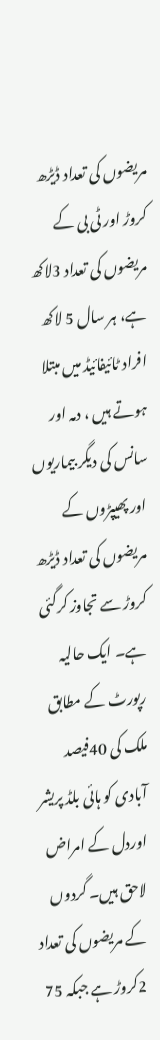مریضوں کی تعداد ڈیڑھ کروڑ اور ٹی بی کے مریضوں کی تعداد 3لاکھ ہے، ہر سال 5 لاکھ افراد ٹائیفائیڈ میں مبتلا ہوتے ہیں ، دمہ اور سانس کی دیگر بیماریوں اور پھیپڑوں کے مریضوں کی تعداد ڈیڑھ کروڑ سے تجاوز کرگئی ہے۔ ایک حالیہ رپورٹ کے مطابق ملک کی 40فیصد آبادی کو ہائی بلڈ پریشر اوردل کے امراض لاحق ہیں۔ گردوں کے مریضوں کی تعداد 2کروڑ ہے جبکہ 75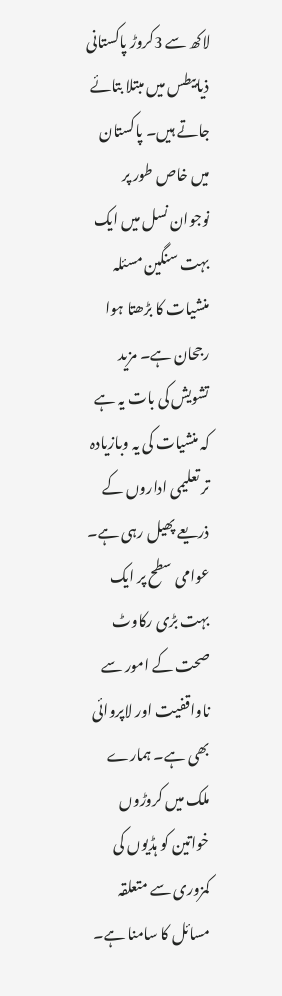لاکھ سے 3کروڑ پاکستانی ذیابیطس میں مبتلا بتائے جاتے ہیں۔ پاکستان میں خاص طور پر نوجوان نسل میں ایک بہت سنگین مسئلہ منشیات کا بڑھتا ہوا رجحان ہے۔ مزید تشویش کی بات یہ ہے کہ منشیات کی یہ وبازیادہ تر تعلیمی اداروں کے ذریعے پھیل رہی ہے۔
عوامی سطح پر ایک بہت بڑی رکاوٹ صحت کے امور سے ناواقفیت اور لاپروائی بھی ہے۔ ہمارے ملک میں کروڑوں خواتین کو ہڈیوں کی کمزوری سے متعلقہ مسائل کا سامنا ہے۔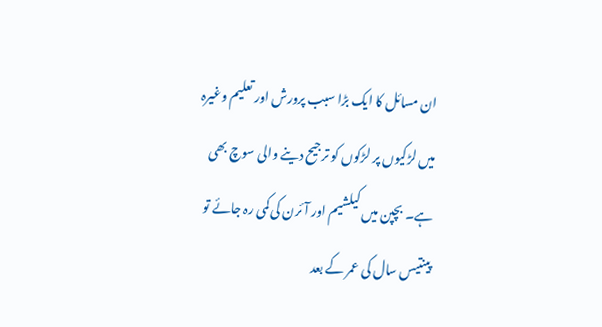ان مسائل کا ایک بڑا سبب پرورش اور تعلیم وغیرہ میں لڑکیوں پر لڑکوں کو ترجیح دینے والی سوچ بھی ہے۔ بچپن میں کیلشیم اور آئرن کی کمی رہ جائے تو پینتیس سال کی عمر کے بعد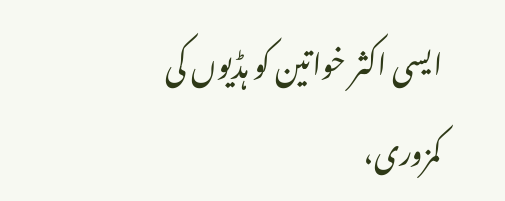ایسی اکثر خواتین کو ہڈیوں کی کمزوری،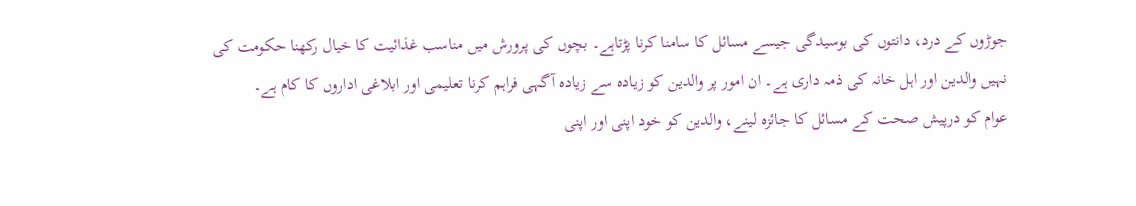جوڑوں کے درد، دانتوں کی بوسیدگی جیسے مسائل کا سامنا کرنا پڑتاہے۔ بچوں کی پرورش میں مناسب غذائیت کا خیال رکھنا حکومت کی نہیں والدین اور اہل خانہ کی ذمہ داری ہے۔ ان امور پر والدین کو زیادہ سے زیادہ آگہی فراہم کرنا تعلیمی اور ابلاغی اداروں کا کام ہے۔
عوام کو درپیش صحت کے مسائل کا جائزہ لینے، والدین کو خود اپنی اور اپنی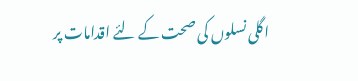اگلی نسلوں کی صحت کے لئے اقدامات پر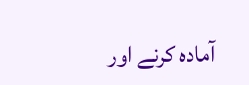آمادہ کرنے اور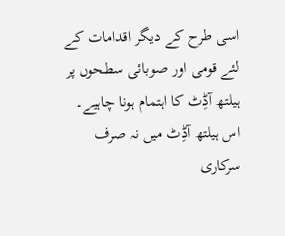اسی طرح کے دیگر اقدامات کے لئے قومی اور صوبائی سطحوں پر ہیلتھ آڈِٹ کا اہتمام ہونا چاہیے۔ اس ہیلتھ آڈِٹ میں نہ صرف سرکاری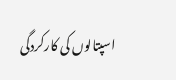اسپتالوں کی کارکردگی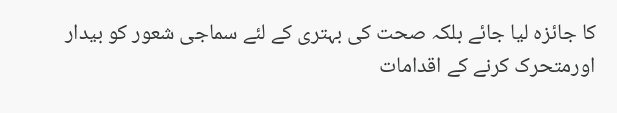کا جائزہ لیا جائے بلکہ صحت کی بہتری کے لئے سماجی شعور کو بیدار اورمتحرک کرنے کے اقدامات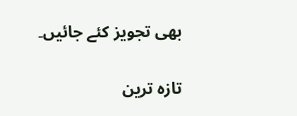بھی تجویز کئے جائیں۔

تازہ ترین